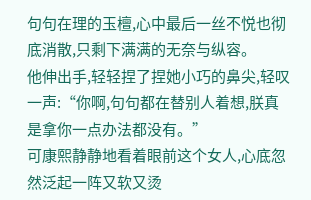句句在理的玉檀,心中最后一丝不悦也彻底消散,只剩下满满的无奈与纵容。
他伸出手,轻轻捏了捏她小巧的鼻尖,轻叹一声:“你啊,句句都在替别人着想,朕真是拿你一点办法都没有。”
可康熙静静地看着眼前这个女人,心底忽然泛起一阵又软又烫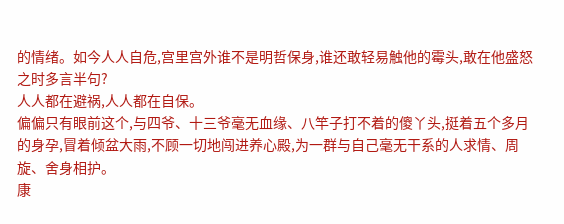的情绪。如今人人自危,宫里宫外谁不是明哲保身,谁还敢轻易触他的霉头,敢在他盛怒之时多言半句?
人人都在避祸,人人都在自保。
偏偏只有眼前这个,与四爷、十三爷毫无血缘、八竿子打不着的傻丫头,挺着五个多月的身孕,冒着倾盆大雨,不顾一切地闯进养心殿,为一群与自己毫无干系的人求情、周旋、舍身相护。
康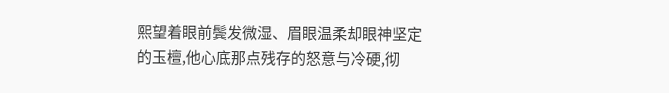熙望着眼前鬓发微湿、眉眼温柔却眼神坚定的玉檀,他心底那点残存的怒意与冷硬,彻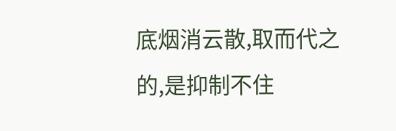底烟消云散,取而代之的,是抑制不住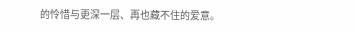的怜惜与更深一层、再也藏不住的爱意。